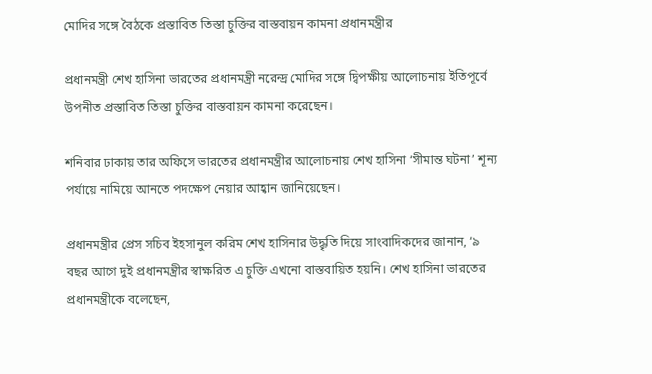মোদির সঙ্গে বৈঠকে প্রস্তাবিত তিস্তা চুক্তির বাস্তবায়ন কামনা প্রধানমন্ত্রীর

প্রধানমন্ত্রী শেখ হাসিনা ভারতের প্রধানমন্ত্রী নরেন্দ্র মোদির সঙ্গে দ্বিপক্ষীয় আলোচনায় ইতিপূর্বে উপনীত প্রস্তাবিত তিস্তা চুক্তির বাস্তবায়ন কামনা করেছেন।

শনিবার ঢাকায় তার অফিসে ভারতের প্রধানমন্ত্রীর আলোচনায় শেখ হাসিনা ‘সীমান্ত ঘটনা’ শূন্য পর্যায়ে নামিয়ে আনতে পদক্ষেপ নেয়ার আহ্বান জানিয়েছেন।

প্রধানমন্ত্রীর প্রেস সচিব ইহসানুল করিম শেখ হাসিনার উদ্ধৃতি দিয়ে সাংবাদিকদের জানান, ‘৯ বছর আগে দুই প্রধানমন্ত্রীর স্বাক্ষরিত এ চুক্তি এখনো বাস্তবায়িত হয়নি। শেখ হাসিনা ভারতের প্রধানমন্ত্রীকে বলেছেন,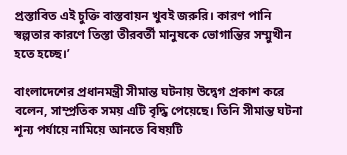প্রস্তাবিত এই চুক্তি বাস্তবায়ন খুবই জরুরি। কারণ পানি স্বল্পতার কারণে তিস্তা তীরবর্তী মানুষকে ভোগান্তির সম্মুখীন হতে হচ্ছে।’

বাংলাদেশের প্রধানমন্ত্রী সীমান্ত ঘটনায় উদ্বেগ প্রকাশ করে বলেন, সাম্প্রতিক সময় এটি বৃদ্ধি পেয়েছে। তিনি সীমান্ত ঘটনা শূন্য পর্যায়ে নামিয়ে আনতে বিষয়টি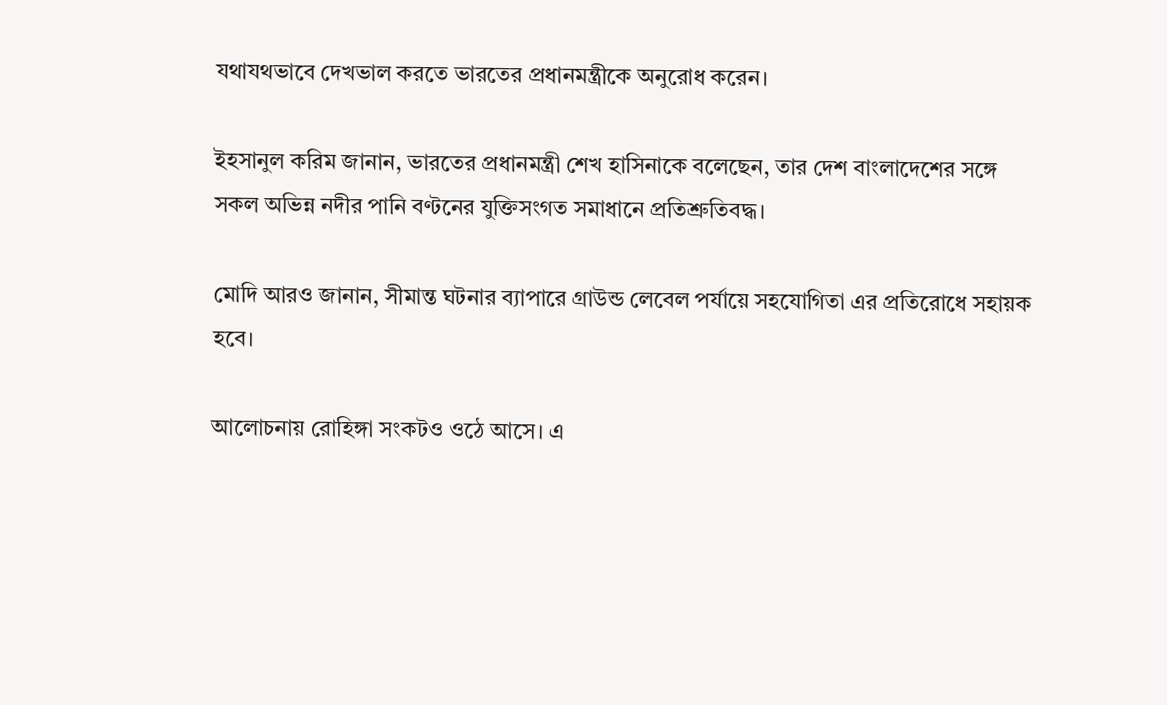যথাযথভাবে দেখভাল করতে ভারতের প্রধানমন্ত্রীকে অনুরোধ করেন।

ইহসানুল করিম জানান, ভারতের প্রধানমন্ত্রী শেখ হাসিনাকে বলেছেন, তার দেশ বাংলাদেশের সঙ্গে সকল অভিন্ন নদীর পানি বণ্টনের যুক্তিসংগত সমাধানে প্রতিশ্রুতিবদ্ধ।

মোদি আরও জানান, সীমান্ত ঘটনার ব্যাপারে গ্রাউন্ড লেবেল পর্যায়ে সহযোগিতা এর প্রতিরোধে সহায়ক হবে।

আলোচনায় রোহিঙ্গা সংকটও ওঠে আসে। এ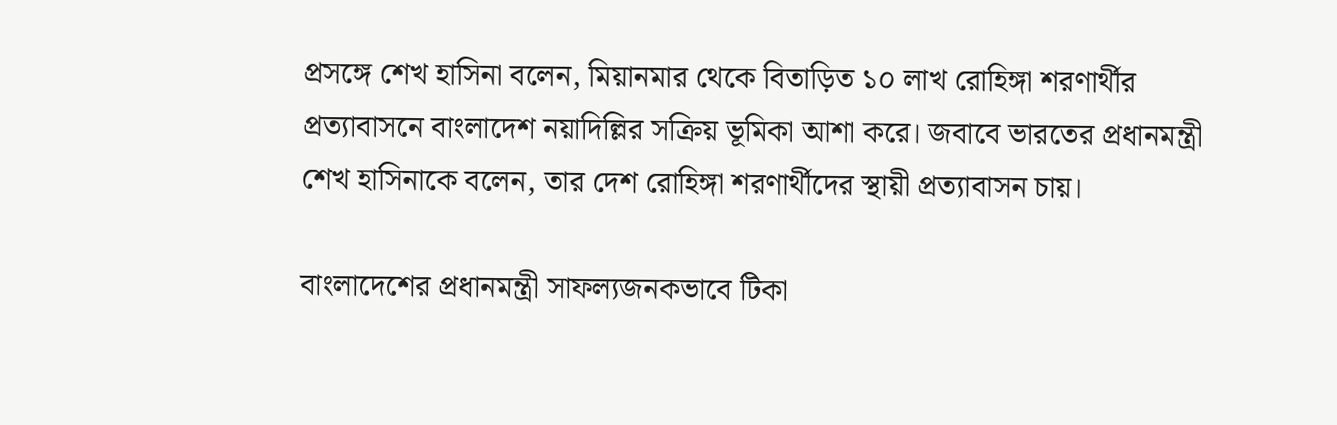প্রসঙ্গে শেখ হাসিনা বলেন, মিয়ানমার থেকে বিতাড়িত ১০ লাখ রোহিঙ্গা শরণার্থীর প্রত্যাবাসনে বাংলাদেশ নয়াদিল্লির সক্রিয় ভূমিকা আশা করে। জবাবে ভারতের প্রধানমন্ত্রী শেখ হাসিনাকে বলেন, তার দেশ রোহিঙ্গা শরণার্থীদের স্থায়ী প্রত্যাবাসন চায়।

বাংলাদেশের প্রধানমন্ত্রী সাফল্যজনকভাবে টিকা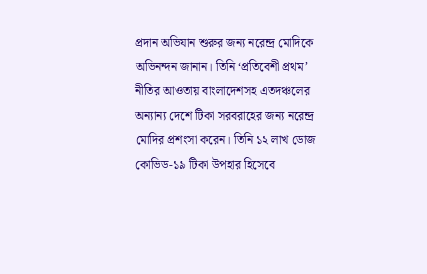প্রদান অভিযান শুরুর জন্য নরেন্দ্র মোদিকে অভিনন্দন জানান। তিনি ‘প্রতিবেশী প্রথম’ নীতির আওতায় বাংলাদেশসহ এতদঞ্চলের অন্যান্য দেশে টিকা সরবরাহের জন্য নরেন্দ্র মোদির প্রশংসা করেন। তিনি ১২ লাখ ডোজ কোভিড-১৯ টিকা উপহার হিসেবে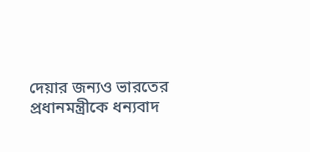দেয়ার জন্যও ভারতের প্রধানমন্ত্রীকে ধন্যবাদ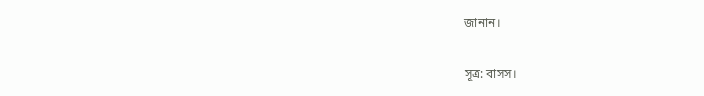জানান।

সূত্র: বাসস।